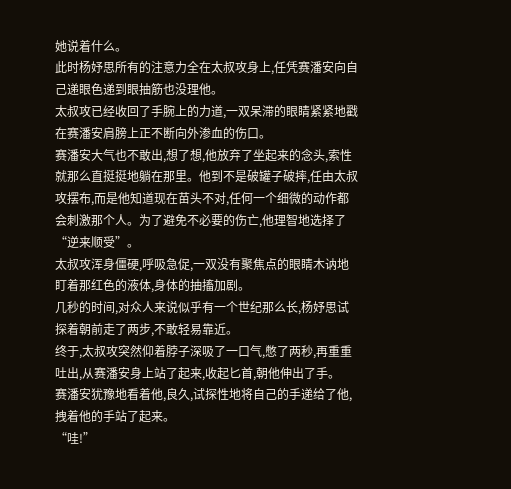她说着什么。
此时杨妤思所有的注意力全在太叔攻身上,任凭赛潘安向自己递眼色递到眼抽筋也没理他。
太叔攻已经收回了手腕上的力道,一双呆滞的眼睛紧紧地戳在赛潘安肩膀上正不断向外渗血的伤口。
赛潘安大气也不敢出,想了想,他放弃了坐起来的念头,索性就那么直挺挺地躺在那里。他到不是破罐子破摔,任由太叔攻摆布,而是他知道现在苗头不对,任何一个细微的动作都会刺激那个人。为了避免不必要的伤亡,他理智地选择了“逆来顺受”。
太叔攻浑身僵硬,呼吸急促,一双没有聚焦点的眼睛木讷地盯着那红色的液体,身体的抽搐加剧。
几秒的时间,对众人来说似乎有一个世纪那么长,杨妤思试探着朝前走了两步,不敢轻易靠近。
终于,太叔攻突然仰着脖子深吸了一口气,憋了两秒,再重重吐出,从赛潘安身上站了起来,收起匕首,朝他伸出了手。
赛潘安犹豫地看着他,良久,试探性地将自己的手递给了他,拽着他的手站了起来。
“哇!”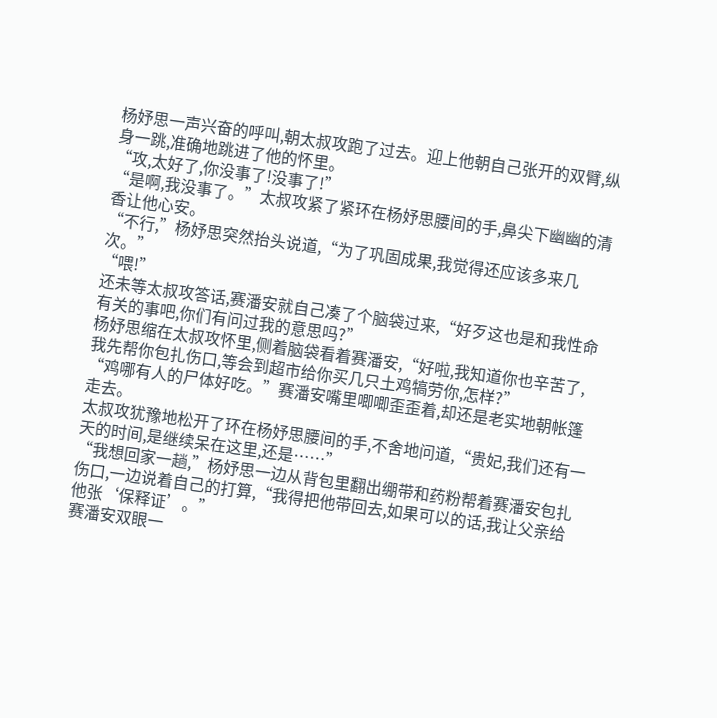杨妤思一声兴奋的呼叫,朝太叔攻跑了过去。迎上他朝自己张开的双臂,纵身一跳,准确地跳进了他的怀里。
“攻,太好了,你没事了!没事了!”
“是啊,我没事了。”太叔攻紧了紧环在杨妤思腰间的手,鼻尖下幽幽的清香让他心安。
“不行,”杨妤思突然抬头说道,“为了巩固成果,我觉得还应该多来几次。”
“喂!”
还未等太叔攻答话,赛潘安就自己凑了个脑袋过来,“好歹这也是和我性命有关的事吧,你们有问过我的意思吗?”
杨妤思缩在太叔攻怀里,侧着脑袋看着赛潘安,“好啦,我知道你也辛苦了,我先帮你包扎伤口,等会到超市给你买几只土鸡犒劳你,怎样?”
“鸡哪有人的尸体好吃。”赛潘安嘴里唧唧歪歪着,却还是老实地朝帐篷走去。
太叔攻犹豫地松开了环在杨妤思腰间的手,不舍地问道,“贵妃,我们还有一天的时间,是继续呆在这里,还是……”
“我想回家一趟,”杨妤思一边从背包里翻出绷带和药粉帮着赛潘安包扎伤口,一边说着自己的打算,“我得把他带回去,如果可以的话,我让父亲给他张‘保释证’。”
赛潘安双眼一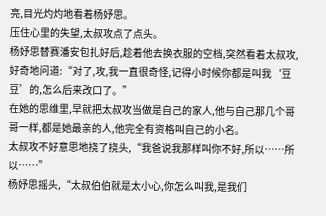亮,目光灼灼地看着杨妤思。
压住心里的失望,太叔攻点了点头。
杨妤思替赛潘安包扎好后,趁着他去换衣服的空档,突然看着太叔攻,好奇地问道:“对了,攻,我一直很奇怪,记得小时候你都是叫我‘豆豆’的,怎么后来改口了。”
在她的思维里,早就把太叔攻当做是自己的家人,他与自己那几个哥哥一样,都是她最亲的人,他完全有资格叫自己的小名。
太叔攻不好意思地挠了挠头,“我爸说我那样叫你不好,所以……所以……”
杨妤思摇头,“太叔伯伯就是太小心,你怎么叫我,是我们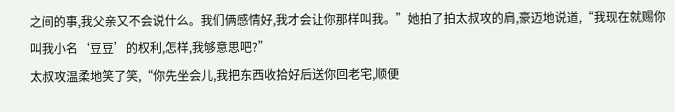之间的事,我父亲又不会说什么。我们俩感情好,我才会让你那样叫我。”她拍了拍太叔攻的肩,豪迈地说道,“我现在就赐你叫我小名‘豆豆’的权利,怎样,我够意思吧?”
太叔攻温柔地笑了笑,“你先坐会儿,我把东西收拾好后送你回老宅,顺便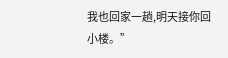我也回家一趟,明天接你回小楼。”